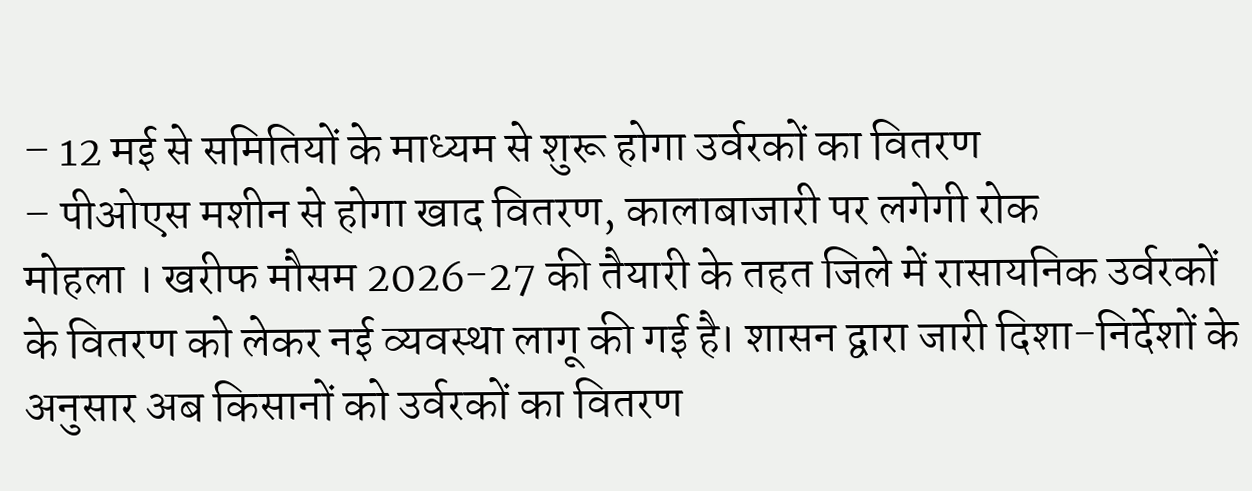– 12 मई से समितियों के माध्यम से शुरू होगा उर्वरकों का वितरण
– पीओएस मशीन से होगा खाद वितरण, कालाबाजारी पर लगेगी रोक
मोहला । खरीफ मौसम 2026-27 की तैयारी के तहत जिले में रासायनिक उर्वरकों के वितरण को लेकर नई व्यवस्था लागू की गई है। शासन द्वारा जारी दिशा-निर्देशों के अनुसार अब किसानों को उर्वरकों का वितरण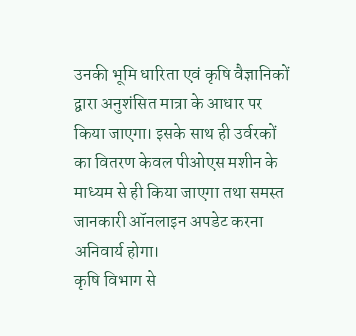उनकी भूमि धारिता एवं कृषि वैज्ञानिकों द्वारा अनुशंसित मात्रा के आधार पर किया जाएगा। इसके साथ ही उर्वरकों का वितरण केवल पीओएस मशीन के माध्यम से ही किया जाएगा तथा समस्त जानकारी ऑनलाइन अपडेट करना अनिवार्य होगा।
कृषि विभाग से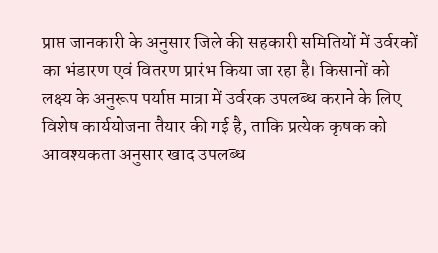प्राप्त जानकारी के अनुसार जिले की सहकारी समितियों में उर्वरकों का भंडारण एवं वितरण प्रारंभ किया जा रहा है। किसानों को लक्ष्य के अनुरूप पर्याप्त मात्रा में उर्वरक उपलब्ध कराने के लिए विशेष कार्ययोजना तैयार की गई है, ताकि प्रत्येक कृषक को आवश्यकता अनुसार खाद उपलब्ध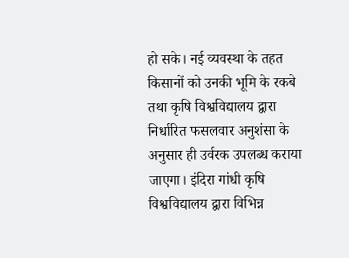हो सके। नई व्यवस्था के तहत किसानों को उनकी भूमि के रकबे तथा कृषि विश्वविद्यालय द्वारा निर्धारित फसलवार अनुशंसा के अनुसार ही उर्वरक उपलब्ध कराया जाएगा। इंदिरा गांधी कृषि विश्वविद्यालय द्वारा विभिन्न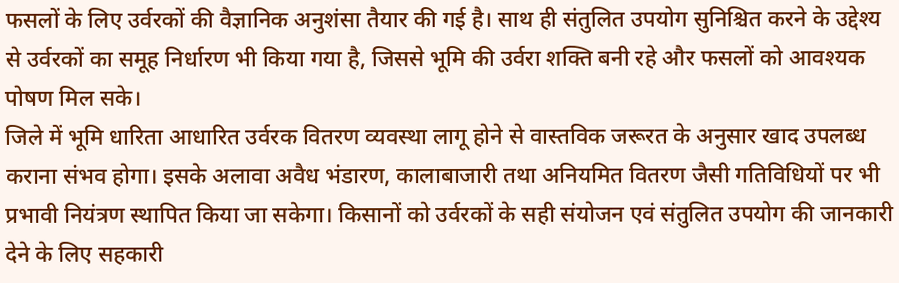फसलों के लिए उर्वरकों की वैज्ञानिक अनुशंसा तैयार की गई है। साथ ही संतुलित उपयोग सुनिश्चित करने के उद्देश्य से उर्वरकों का समूह निर्धारण भी किया गया है, जिससे भूमि की उर्वरा शक्ति बनी रहे और फसलों को आवश्यक पोषण मिल सके।
जिले में भूमि धारिता आधारित उर्वरक वितरण व्यवस्था लागू होने से वास्तविक जरूरत के अनुसार खाद उपलब्ध कराना संभव होगा। इसके अलावा अवैध भंडारण, कालाबाजारी तथा अनियमित वितरण जैसी गतिविधियों पर भी प्रभावी नियंत्रण स्थापित किया जा सकेगा। किसानों को उर्वरकों के सही संयोजन एवं संतुलित उपयोग की जानकारी देने के लिए सहकारी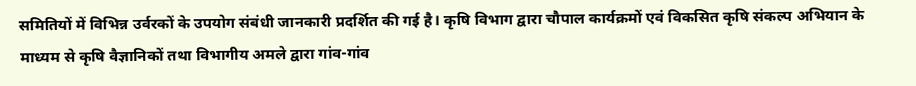समितियों में विभिन्न उर्वरकों के उपयोग संबंधी जानकारी प्रदर्शित की गई है। कृषि विभाग द्वारा चौपाल कार्यक्रमों एवं विकसित कृषि संकल्प अभियान के माध्यम से कृषि वैज्ञानिकों तथा विभागीय अमले द्वारा गांव-गांव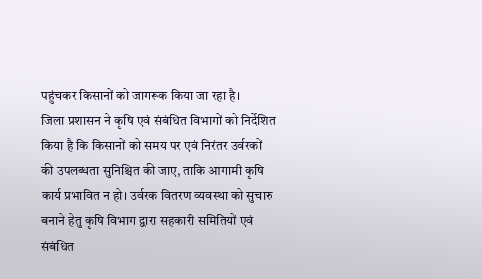पहुंचकर किसानों को जागरूक किया जा रहा है।
जिला प्रशासन ने कृषि एवं संबंधित विभागों को निर्देशित किया है कि किसानों को समय पर एवं निरंतर उर्वरकों की उपलब्धता सुनिश्चित की जाए, ताकि आगामी कृषि कार्य प्रभावित न हो। उर्वरक वितरण व्यवस्था को सुचारु बनाने हेतु कृषि विभाग द्वारा सहकारी समितियों एवं संबंधित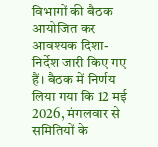विभागों की बैठक आयोजित कर आवश्यक दिशा-निर्देश जारी किए गए हैं। बैठक में निर्णय लिया गया कि 12 मई 2026, मंगलवार से समितियों के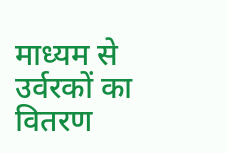माध्यम से उर्वरकों का वितरण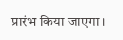प्रारंभ किया जाएगा।